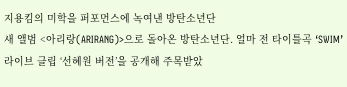지용킴의 미학을 퍼포먼스에 녹여낸 방탄소년단
새 앨범 <아리랑(ARIRANG)>으로 돌아온 방탄소년단. 얼마 전 타이틀곡 ‘SWIM’ 라이브 클립 ‘선혜원 버전’을 공개해 주목받았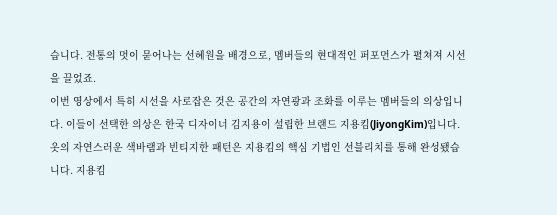습니다. 전통의 멋이 묻어나는 선혜원을 배경으로, 멤버들의 현대적인 퍼포먼스가 펼쳐져 시선을 끌었죠.
이번 영상에서 특히 시선을 사로잡은 것은 공간의 자연광과 조화를 이루는 멤버들의 의상입니다. 이들이 선택한 의상은 한국 디자이너 김지용이 설립한 브랜드 지용킴(JiyongKim)입니다.
옷의 자연스러운 색바램과 빈티지한 패턴은 지용킴의 핵심 기법인 선블리치를 통해 완성됐습니다. 지용킴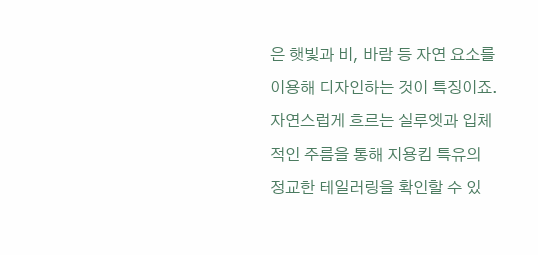은 햇빛과 비, 바람 등 자연 요소를 이용해 디자인하는 것이 특징이죠.
자연스럽게 흐르는 실루엣과 입체적인 주름을 통해 지용킴 특유의 정교한 테일러링을 확인할 수 있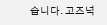습니다. 고즈넉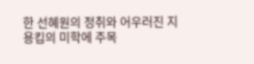한 선혜원의 정취와 어우러진 지용킴의 미학에 주목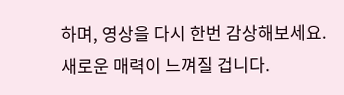하며, 영상을 다시 한번 감상해보세요. 새로운 매력이 느껴질 겁니다.